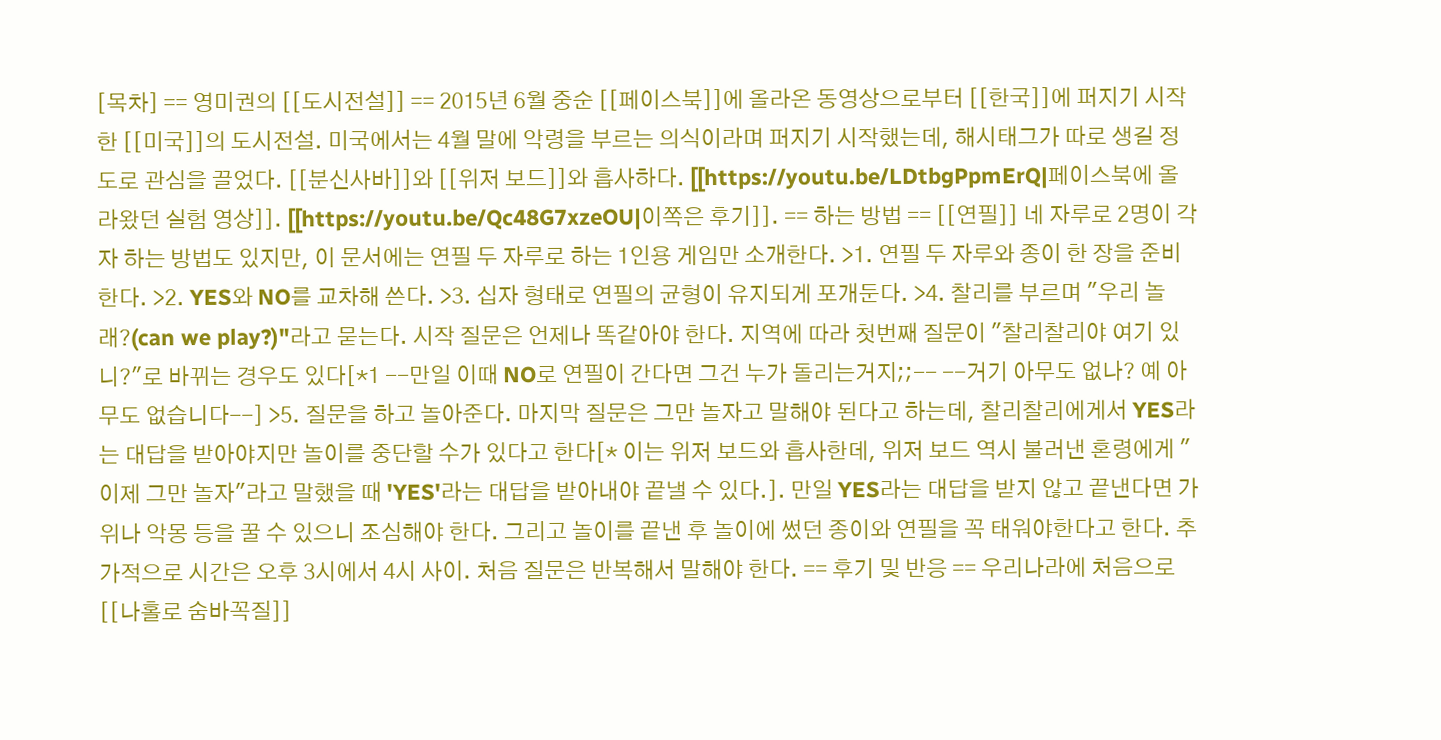[목차] == 영미권의 [[도시전설]] == 2015년 6월 중순 [[페이스북]]에 올라온 동영상으로부터 [[한국]]에 퍼지기 시작한 [[미국]]의 도시전설. 미국에서는 4월 말에 악령을 부르는 의식이라며 퍼지기 시작했는데, 해시태그가 따로 생길 정도로 관심을 끌었다. [[분신사바]]와 [[위저 보드]]와 흡사하다. [[https://youtu.be/LDtbgPpmErQ|페이스북에 올라왔던 실험 영상]]. [[https://youtu.be/Qc48G7xzeOU|이쪽은 후기]]. == 하는 방법 == [[연필]] 네 자루로 2명이 각자 하는 방법도 있지만, 이 문서에는 연필 두 자루로 하는 1인용 게임만 소개한다. >1. 연필 두 자루와 종이 한 장을 준비한다. >2. YES와 NO를 교차해 쓴다. >3. 십자 형태로 연필의 균형이 유지되게 포개둔다. >4. 찰리를 부르며 "우리 놀래?(can we play?)"라고 묻는다. 시작 질문은 언제나 똑같아야 한다. 지역에 따라 첫번째 질문이 "찰리찰리야 여기 있니?"로 바뀌는 경우도 있다[*1 --만일 이때 NO로 연필이 간다면 그건 누가 돌리는거지;;-- --거기 아무도 없나? 예 아무도 없습니다--] >5. 질문을 하고 놀아준다. 마지막 질문은 그만 놀자고 말해야 된다고 하는데, 찰리찰리에게서 YES라는 대답을 받아야지만 놀이를 중단할 수가 있다고 한다[* 이는 위저 보드와 흡사한데, 위저 보드 역시 불러낸 혼령에게 "이제 그만 놀자"라고 말했을 때 'YES'라는 대답을 받아내야 끝낼 수 있다.]. 만일 YES라는 대답을 받지 않고 끝낸다면 가위나 악몽 등을 꿀 수 있으니 조심해야 한다. 그리고 놀이를 끝낸 후 놀이에 썼던 종이와 연필을 꼭 태워야한다고 한다. 추가적으로 시간은 오후 3시에서 4시 사이. 처음 질문은 반복해서 말해야 한다. == 후기 및 반응 == 우리나라에 처음으로 [[나홀로 숨바꼭질]]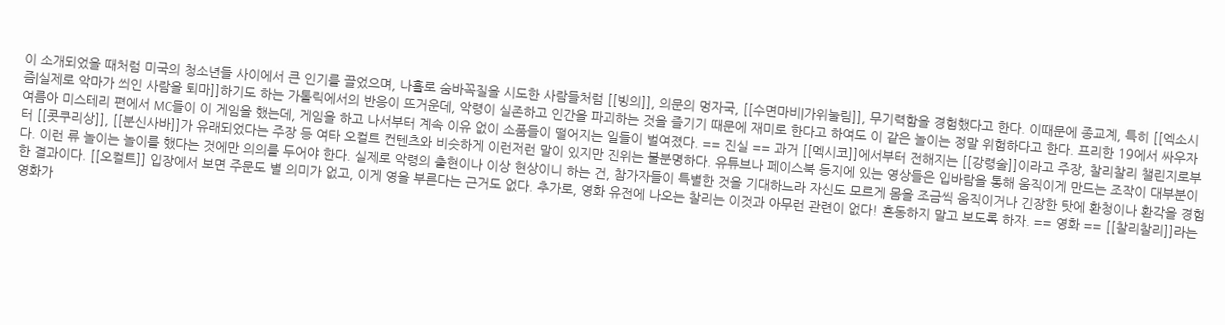이 소개되었을 때처럼 미국의 청소년들 사이에서 큰 인기를 끌었으며, 나홀로 숨바꼭질을 시도한 사람들처럼 [[빙의]], 의문의 멍자국, [[수면마비|가위눌림]], 무기력함을 경험했다고 한다. 이때문에 종교계, 특히 [[엑소시즘|실제로 악마가 씌인 사람을 퇴마]]하기도 하는 가톨릭에서의 반응이 뜨거운데, 악령이 실존하고 인간을 파괴하는 것을 즐기기 때문에 재미로 한다고 하여도 이 같은 놀이는 정말 위험하다고 한다. 프리한 19에서 싸우자 여름아 미스테리 편에서 MC들이 이 게임을 했는데, 게임을 하고 나서부터 계속 이유 없이 소품들이 떨어지는 일들이 벌여졌다. == 진실 == 과거 [[멕시코]]에서부터 전해지는 [[강령술]]이라고 주장, 찰리찰리 챌린지로부터 [[콧쿠리상]], [[분신사바]]가 유래되었다는 주장 등 여타 오컬트 컨텐츠와 비슷하게 이런저런 말이 있지만 진위는 불분명하다. 유튜브나 페이스북 등지에 있는 영상들은 입바람을 통해 움직이게 만드는 조작이 대부분이다. 이런 류 놀이는 놀이를 했다는 것에만 의의를 두어야 한다. 실제로 악령의 출현이나 이상 현상이니 하는 건, 참가자들이 특별한 것을 기대하느라 자신도 모르게 몸을 조금씩 움직이거나 긴장한 탓에 환청이나 환각을 경험한 결과이다. [[오컬트]] 입장에서 보면 주문도 별 의미가 없고, 이게 영을 부른다는 근거도 없다. 추가로, 영화 유전에 나오는 찰리는 이것과 아무런 관련이 없다! 혼동하지 말고 보도록 하자. == 영화 == [[찰리찰리]]라는 영화가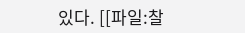있다. [[파일:찰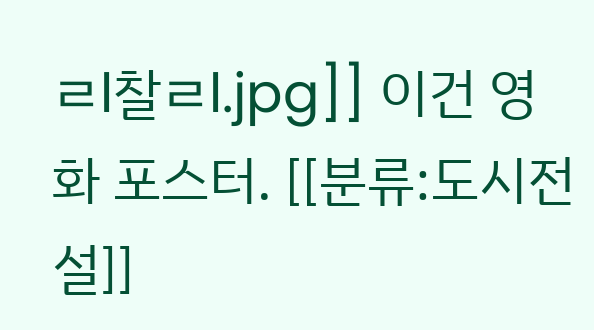ㄹl찰ㄹl.jpg]] 이건 영화 포스터. [[분류:도시전설]]